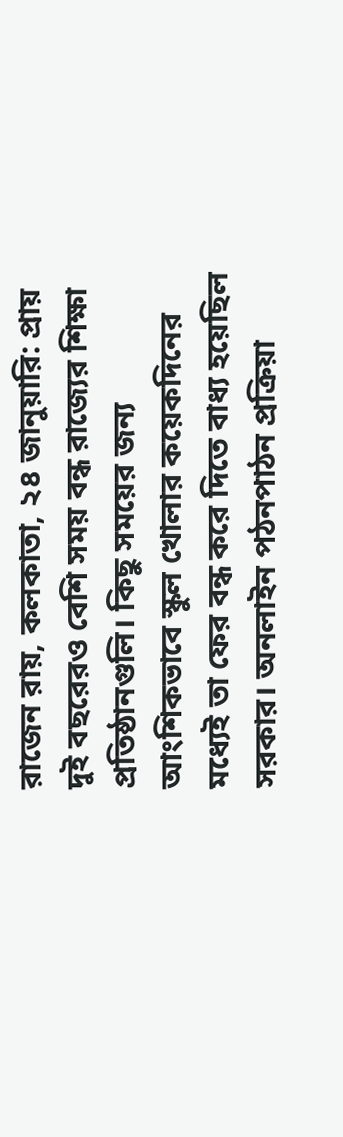রাজেন রায়, কলকাতা, ২৪ জানুয়ারি: প্রায় দুই বছরেরও বেশি সময় বন্ধ রাজ্যের শিক্ষা প্রতিষ্ঠানগুলি। কিছু সময়ের জন্য আংশিকভাবে স্কুল খোলার কয়েকদিনের মধ্যেই তা ফের বন্ধ করে দিতে বাধ্য হয়েছিল সরকার। অনলাইন পঠনপাঠন প্রক্রিয়া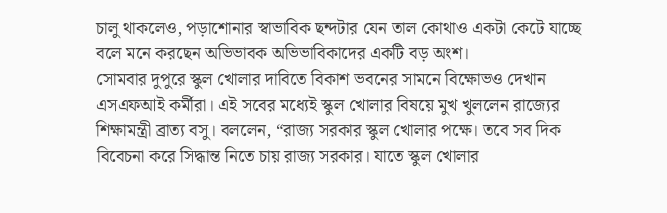চালু থাকলেও, পড়াশোনার স্বাভাবিক ছন্দটার যেন তাল কোথাও একটা কেটে যাচ্ছে বলে মনে করছেন অভিভাবক অভিভাবিকাদের একটি বড় অংশ।
সোমবার দুপুরে স্কুল খোলার দাবিতে বিকাশ ভবনের সামনে বিক্ষোভও দেখান এসএফআই কর্মীরা। এই সবের মধ্যেই স্কুল খোলার বিষয়ে মুখ খুললেন রাজ্যের শিক্ষামন্ত্রী ব্রাত্য বসু। বললেন, “রাজ্য সরকার স্কুল খোলার পক্ষে। তবে সব দিক বিবেচনা করে সিদ্ধান্ত নিতে চায় রাজ্য সরকার। যাতে স্কুল খোলার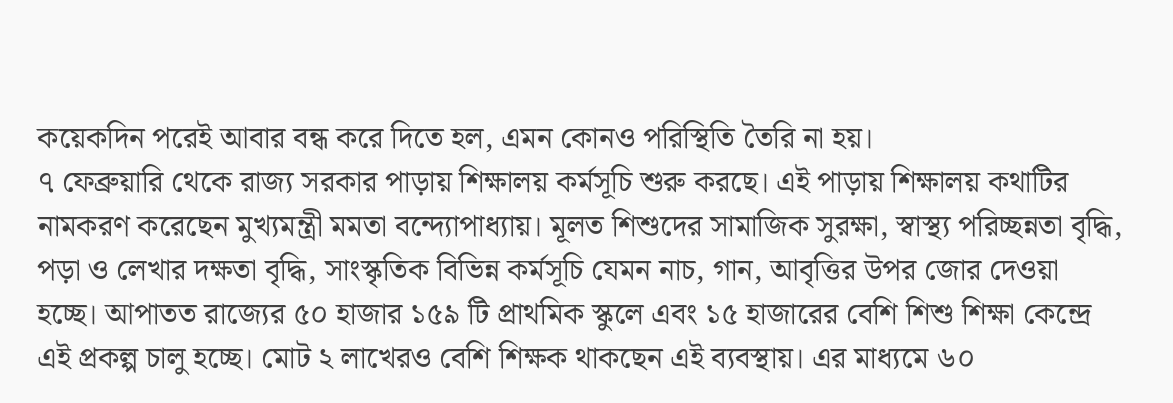কয়েকদিন পরেই আবার বন্ধ করে দিতে হল, এমন কোনও পরিস্থিতি তৈরি না হয়।
৭ ফেব্রুয়ারি থেকে রাজ্য সরকার পাড়ায় শিক্ষালয় কর্মসূচি শুরু করছে। এই পাড়ায় শিক্ষালয় কথাটির নামকরণ করেছেন মুখ্যমন্ত্রী মমতা বন্দ্যোপাধ্যায়। মূলত শিশুদের সামাজিক সুরক্ষা, স্বাস্থ্য পরিচ্ছন্নতা বৃদ্ধি, পড়া ও লেখার দক্ষতা বৃদ্ধি, সাংস্কৃতিক বিভিন্ন কর্মসূচি যেমন নাচ, গান, আবৃত্তির উপর জোর দেওয়া হচ্ছে। আপাতত রাজ্যের ৫০ হাজার ১৫৯ টি প্রাথমিক স্কুলে এবং ১৫ হাজারের বেশি শিশু শিক্ষা কেন্দ্রে এই প্রকল্প চালু হচ্ছে। মোট ২ লাখেরও বেশি শিক্ষক থাকছেন এই ব্যবস্থায়। এর মাধ্যমে ৬০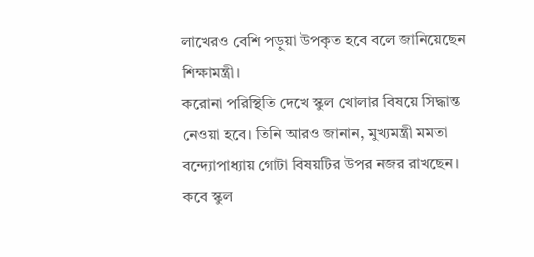লাখেরও বেশি পড়ুয়া উপকৃত হবে বলে জানিয়েছেন শিক্ষামন্ত্রী।
করোনা পরিস্থিতি দেখে স্কুল খোলার বিষয়ে সিদ্ধান্ত নেওয়া হবে। তিনি আরও জানান, মুখ্যমন্ত্রী মমতা বন্দ্যোপাধ্যায় গোটা বিষয়টির উপর নজর রাখছেন। কবে স্কুল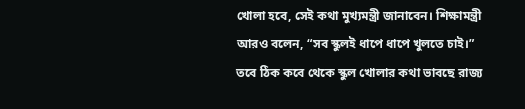খোলা হবে, সেই কথা মুখ্যমন্ত্রী জানাবেন। শিক্ষামন্ত্রী আরও বলেন, “সব স্কুলই ধাপে ধাপে খুলতে চাই।” তবে ঠিক কবে থেকে স্কুল খোলার কথা ভাবছে রাজ্য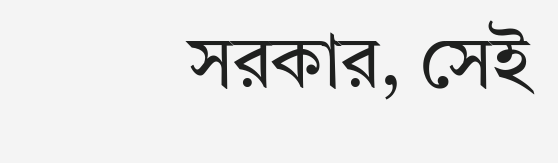সরকার, সেই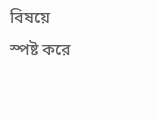বিষয়ে স্পষ্ট করে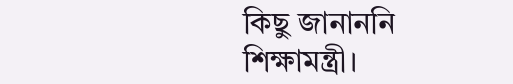কিছু জানাননি শিক্ষামন্ত্রী।